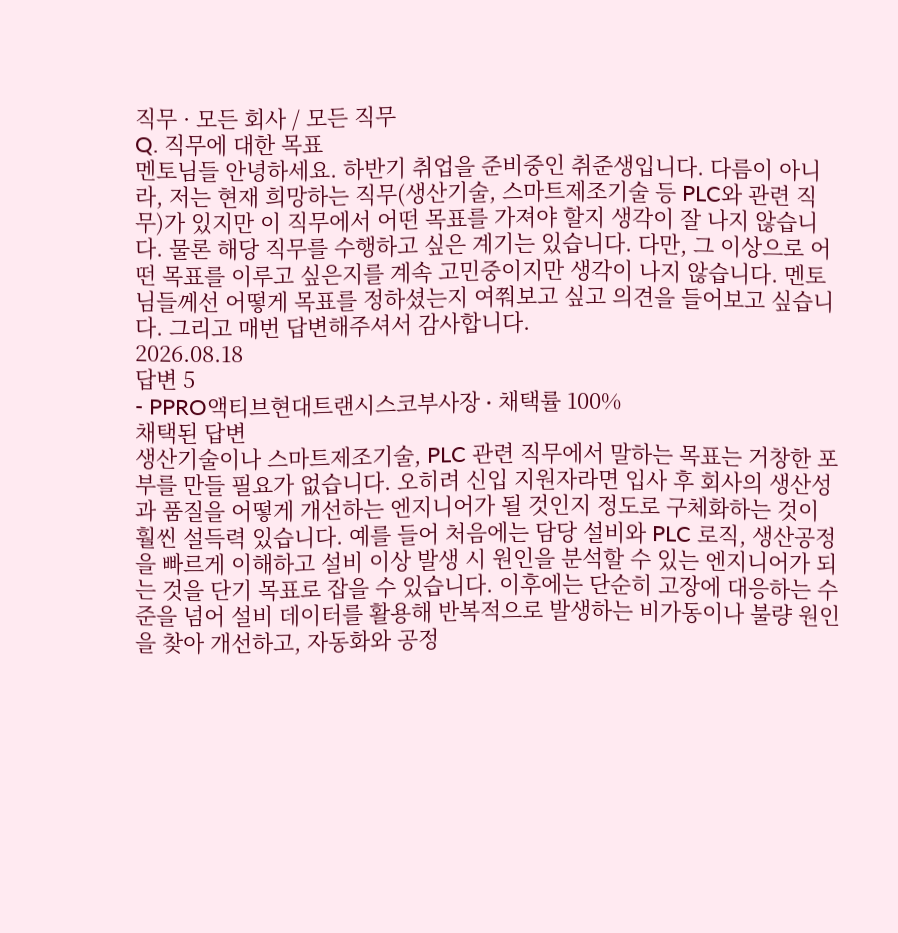직무 · 모든 회사 / 모든 직무
Q. 직무에 대한 목표
멘토님들 안녕하세요. 하반기 취업을 준비중인 취준생입니다. 다름이 아니라, 저는 현재 희망하는 직무(생산기술, 스마트제조기술 등 PLC와 관련 직무)가 있지만 이 직무에서 어떤 목표를 가져야 할지 생각이 잘 나지 않습니다. 물론 해당 직무를 수행하고 싶은 계기는 있습니다. 다만, 그 이상으로 어떤 목표를 이루고 싶은지를 계속 고민중이지만 생각이 나지 않습니다. 멘토님들께선 어떻게 목표를 정하셨는지 여쭤보고 싶고 의견을 들어보고 싶습니다. 그리고 매번 답변해주셔서 감사합니다.
2026.08.18
답변 5
- PPRO액티브현대트랜시스코부사장 ∙ 채택률 100%
채택된 답변
생산기술이나 스마트제조기술, PLC 관련 직무에서 말하는 목표는 거창한 포부를 만들 필요가 없습니다. 오히려 신입 지원자라면 입사 후 회사의 생산성과 품질을 어떻게 개선하는 엔지니어가 될 것인지 정도로 구체화하는 것이 훨씬 설득력 있습니다. 예를 들어 처음에는 담당 설비와 PLC 로직, 생산공정을 빠르게 이해하고 설비 이상 발생 시 원인을 분석할 수 있는 엔지니어가 되는 것을 단기 목표로 잡을 수 있습니다. 이후에는 단순히 고장에 대응하는 수준을 넘어 설비 데이터를 활용해 반복적으로 발생하는 비가동이나 불량 원인을 찾아 개선하고, 자동화와 공정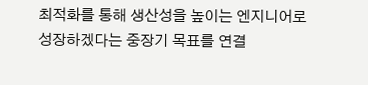최적화를 통해 생산성을 높이는 엔지니어로 성장하겠다는 중장기 목표를 연결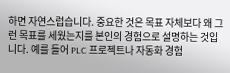하면 자연스럽습니다. 중요한 것은 목표 자체보다 왜 그런 목표를 세웠는지를 본인의 경험으로 설명하는 것입니다. 예를 들어 PLC 프로젝트나 자동화 경험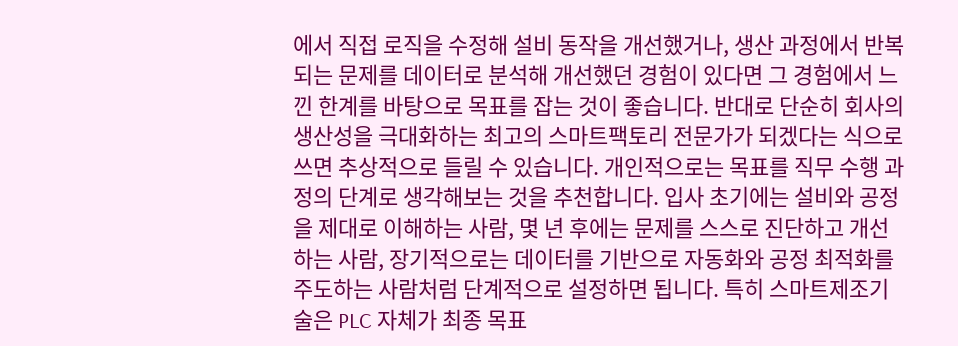에서 직접 로직을 수정해 설비 동작을 개선했거나, 생산 과정에서 반복되는 문제를 데이터로 분석해 개선했던 경험이 있다면 그 경험에서 느낀 한계를 바탕으로 목표를 잡는 것이 좋습니다. 반대로 단순히 회사의 생산성을 극대화하는 최고의 스마트팩토리 전문가가 되겠다는 식으로 쓰면 추상적으로 들릴 수 있습니다. 개인적으로는 목표를 직무 수행 과정의 단계로 생각해보는 것을 추천합니다. 입사 초기에는 설비와 공정을 제대로 이해하는 사람, 몇 년 후에는 문제를 스스로 진단하고 개선하는 사람, 장기적으로는 데이터를 기반으로 자동화와 공정 최적화를 주도하는 사람처럼 단계적으로 설정하면 됩니다. 특히 스마트제조기술은 PLC 자체가 최종 목표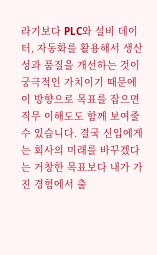라기보다 PLC와 설비 데이터, 자동화를 활용해서 생산성과 품질을 개선하는 것이 궁극적인 가치이기 때문에 이 방향으로 목표를 잡으면 직무 이해도도 함께 보여줄 수 있습니다. 결국 신입에게는 회사의 미래를 바꾸겠다는 거창한 목표보다 내가 가진 경험에서 출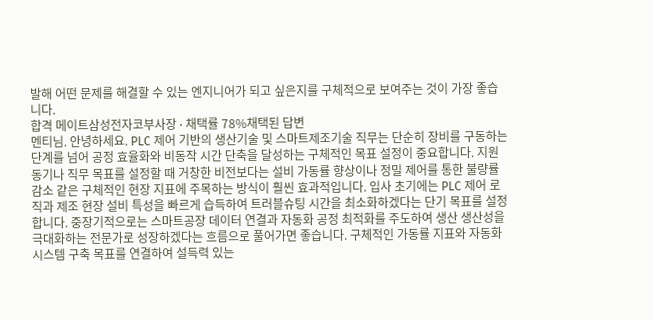발해 어떤 문제를 해결할 수 있는 엔지니어가 되고 싶은지를 구체적으로 보여주는 것이 가장 좋습니다.
합격 메이트삼성전자코부사장 ∙ 채택률 78%채택된 답변
멘티님. 안녕하세요. PLC 제어 기반의 생산기술 및 스마트제조기술 직무는 단순히 장비를 구동하는 단계를 넘어 공정 효율화와 비동작 시간 단축을 달성하는 구체적인 목표 설정이 중요합니다. 지원동기나 직무 목표를 설정할 때 거창한 비전보다는 설비 가동률 향상이나 정밀 제어를 통한 불량률 감소 같은 구체적인 현장 지표에 주목하는 방식이 훨씬 효과적입니다. 입사 초기에는 PLC 제어 로직과 제조 현장 설비 특성을 빠르게 습득하여 트러블슈팅 시간을 최소화하겠다는 단기 목표를 설정합니다. 중장기적으로는 스마트공장 데이터 연결과 자동화 공정 최적화를 주도하여 생산 생산성을 극대화하는 전문가로 성장하겠다는 흐름으로 풀어가면 좋습니다. 구체적인 가동률 지표와 자동화 시스템 구축 목표를 연결하여 설득력 있는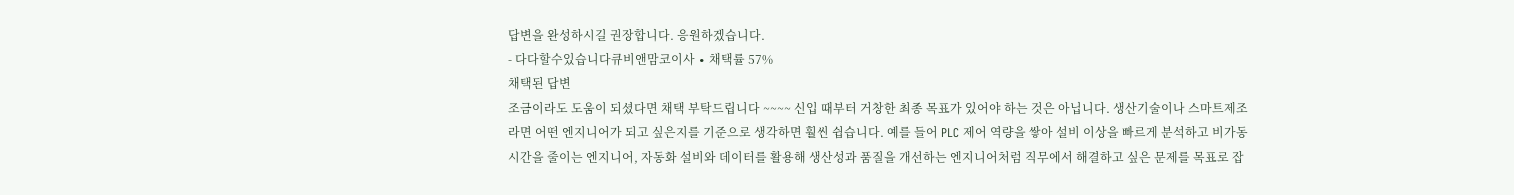답변을 완성하시길 권장합니다. 응원하겠습니다.
- 다다할수있습니다큐비앤맘코이사 ∙ 채택률 57%
채택된 답변
조금이라도 도움이 되셨다면 채택 부탁드립니다 ~~~~ 신입 때부터 거창한 최종 목표가 있어야 하는 것은 아닙니다. 생산기술이나 스마트제조라면 어떤 엔지니어가 되고 싶은지를 기준으로 생각하면 훨씬 쉽습니다. 예를 들어 PLC 제어 역량을 쌓아 설비 이상을 빠르게 분석하고 비가동 시간을 줄이는 엔지니어, 자동화 설비와 데이터를 활용해 생산성과 품질을 개선하는 엔지니어처럼 직무에서 해결하고 싶은 문제를 목표로 잡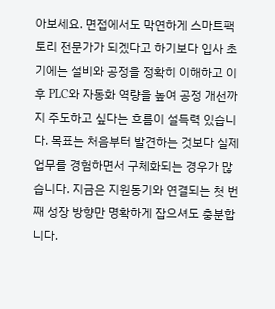아보세요. 면접에서도 막연하게 스마트팩토리 전문가가 되겠다고 하기보다 입사 초기에는 설비와 공정을 정확히 이해하고 이후 PLC와 자동화 역량을 높여 공정 개선까지 주도하고 싶다는 흐름이 설득력 있습니다. 목표는 처음부터 발견하는 것보다 실제 업무를 경험하면서 구체화되는 경우가 많습니다. 지금은 지원동기와 연결되는 첫 번째 성장 방향만 명확하게 잡으셔도 충분합니다.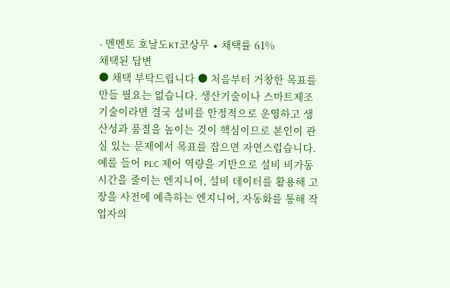- 멘멘토 호날도KT코상무 ∙ 채택률 61%
채택된 답변
● 채택 부탁드립니다 ● 처음부터 거창한 목표를 만들 필요는 없습니다. 생산기술이나 스마트제조기술이라면 결국 설비를 안정적으로 운영하고 생산성과 품질을 높이는 것이 핵심이므로 본인이 관심 있는 문제에서 목표를 잡으면 자연스럽습니다. 예를 들어 PLC 제어 역량을 기반으로 설비 비가동 시간을 줄이는 엔지니어, 설비 데이터를 활용해 고장을 사전에 예측하는 엔지니어, 자동화를 통해 작업자의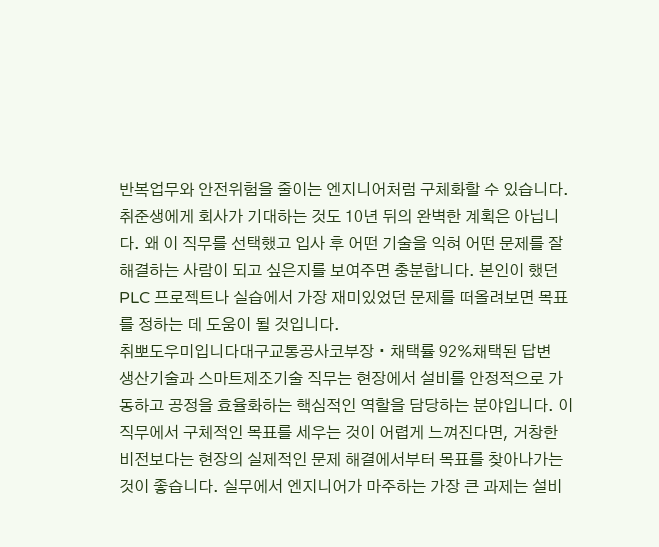반복업무와 안전위험을 줄이는 엔지니어처럼 구체화할 수 있습니다. 취준생에게 회사가 기대하는 것도 10년 뒤의 완벽한 계획은 아닙니다. 왜 이 직무를 선택했고 입사 후 어떤 기술을 익혀 어떤 문제를 잘 해결하는 사람이 되고 싶은지를 보여주면 충분합니다. 본인이 했던 PLC 프로젝트나 실습에서 가장 재미있었던 문제를 떠올려보면 목표를 정하는 데 도움이 될 것입니다.
취뽀도우미입니다대구교통공사코부장 ∙ 채택률 92%채택된 답변
생산기술과 스마트제조기술 직무는 현장에서 설비를 안정적으로 가동하고 공정을 효율화하는 핵심적인 역할을 담당하는 분야입니다. 이 직무에서 구체적인 목표를 세우는 것이 어렵게 느껴진다면, 거창한 비전보다는 현장의 실제적인 문제 해결에서부터 목표를 찾아나가는 것이 좋습니다. 실무에서 엔지니어가 마주하는 가장 큰 과제는 설비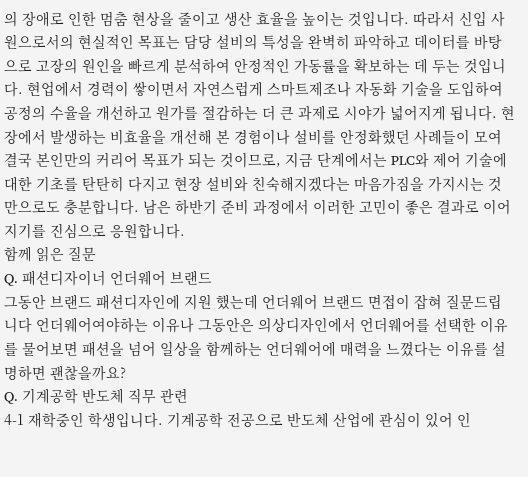의 장애로 인한 멈춤 현상을 줄이고 생산 효율을 높이는 것입니다. 따라서 신입 사원으로서의 현실적인 목표는 담당 설비의 특성을 완벽히 파악하고 데이터를 바탕으로 고장의 원인을 빠르게 분석하여 안정적인 가동률을 확보하는 데 두는 것입니다. 현업에서 경력이 쌓이면서 자연스럽게 스마트제조나 자동화 기술을 도입하여 공정의 수율을 개선하고 원가를 절감하는 더 큰 과제로 시야가 넓어지게 됩니다. 현장에서 발생하는 비효율을 개선해 본 경험이나 설비를 안정화했던 사례들이 모여 결국 본인만의 커리어 목표가 되는 것이므로, 지금 단계에서는 PLC와 제어 기술에 대한 기초를 탄탄히 다지고 현장 설비와 친숙해지겠다는 마음가짐을 가지시는 것만으로도 충분합니다. 남은 하반기 준비 과정에서 이러한 고민이 좋은 결과로 이어지기를 진심으로 응원합니다.
함께 읽은 질문
Q. 패션디자이너 언더웨어 브랜드
그동안 브랜드 패션디자인에 지원 했는데 언더웨어 브랜드 면접이 잡혀 질문드립니다 언더웨어여야하는 이유나 그동안은 의상디자인에서 언더웨어를 선택한 이유를 물어보면 패션을 넘어 일상을 함께하는 언더웨어에 매력을 느꼈다는 이유를 설명하면 괜찮을까요?
Q. 기계공학 반도체 직무 관련
4-1 재학중인 학생입니다. 기계공학 전공으로 반도체 산업에 관심이 있어 인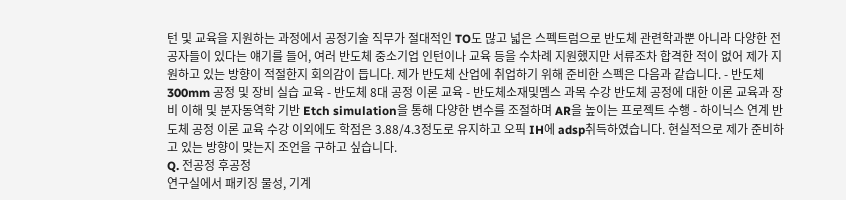턴 및 교육을 지원하는 과정에서 공정기술 직무가 절대적인 TO도 많고 넓은 스펙트럼으로 반도체 관련학과뿐 아니라 다양한 전공자들이 있다는 얘기를 들어, 여러 반도체 중소기업 인턴이나 교육 등을 수차례 지원했지만 서류조차 합격한 적이 없어 제가 지원하고 있는 방향이 적절한지 회의감이 듭니다. 제가 반도체 산업에 취업하기 위해 준비한 스펙은 다음과 같습니다. - 반도체 300mm 공정 및 장비 실습 교육 - 반도체 8대 공정 이론 교육 - 반도체소재및멤스 과목 수강 반도체 공정에 대한 이론 교육과 장비 이해 및 분자동역학 기반 Etch simulation을 통해 다양한 변수를 조절하며 AR을 높이는 프로젝트 수행 - 하이닉스 연계 반도체 공정 이론 교육 수강 이외에도 학점은 3.88/4.3정도로 유지하고 오픽 IH에 adsp취득하였습니다. 현실적으로 제가 준비하고 있는 방향이 맞는지 조언을 구하고 싶습니다.
Q. 전공정 후공정
연구실에서 패키징 물성, 기계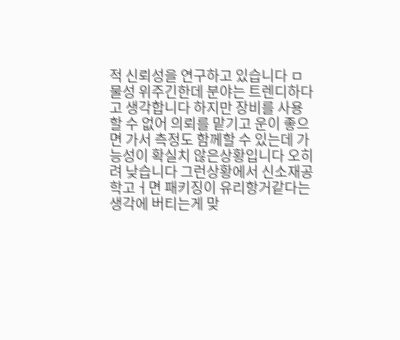적 신뢰성을 연구하고 있습니다 ㅁ물성 위주긴한데 분야는 트렌디하다고 생각합니다 하지만 장비를 사용할 수 없어 의뢰를 맡기고 운이 좋으면 가서 측정도 함께할 수 있는데 가능성이 확실치 않은상황입니다 오히려 낮습니다 그런상황에서 신소재공학고ㅓ면 패키징이 유리항거같다는 생각에 버티는게 맞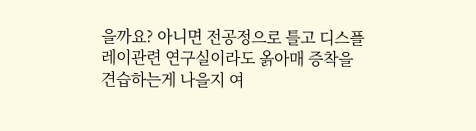을까요? 아니면 전공정으로 틀고 디스플레이관련 연구실이라도 옭아매 증착을 견습하는게 나을지 여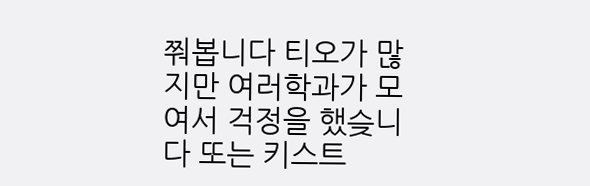쭤봅니다 티오가 많지만 여러학과가 모여서 걱정을 했슺니다 또는 키스트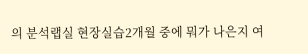의 분석랩실 현장실습2개월 중에 뭐가 나은지 여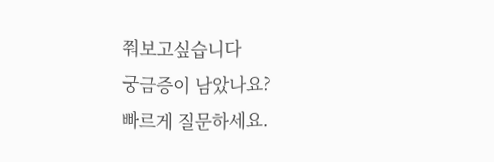쭤보고싶습니다
궁금증이 남았나요?
빠르게 질문하세요.